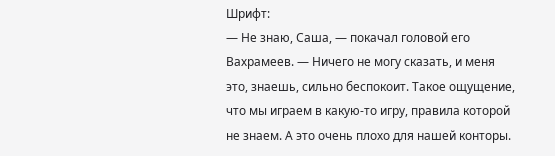Шрифт:
— Не знаю, Саша, — покачал головой его Вахрамеев. — Ничего не могу сказать, и меня это, знаешь, сильно беспокоит. Такое ощущение, что мы играем в какую-то игру, правила которой не знаем. А это очень плохо для нашей конторы.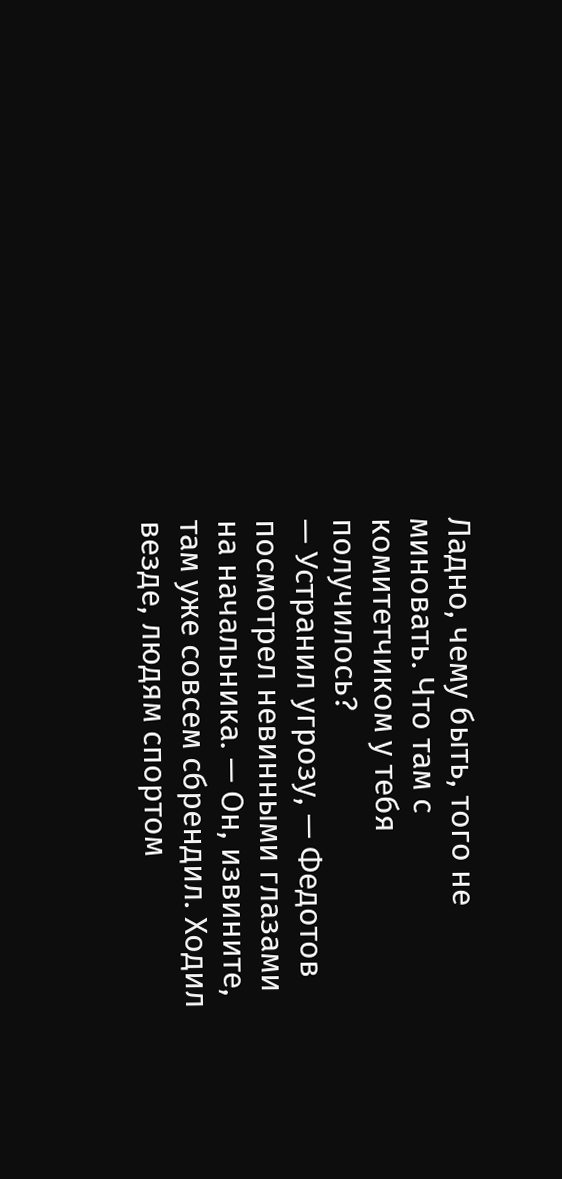Ладно, чему быть, того не миновать. Что там с комитетчиком у тебя получилось?
— Устранил угрозу, — Федотов посмотрел невинными глазами на начальника. — Он, извините, там уже совсем сбрендил. Ходил везде, людям спортом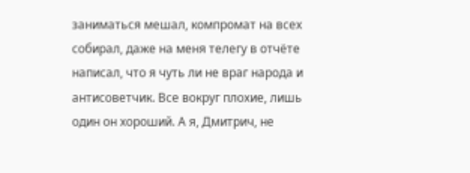заниматься мешал, компромат на всех собирал, даже на меня телегу в отчёте написал, что я чуть ли не враг народа и антисоветчик. Все вокруг плохие, лишь один он хороший. А я, Дмитрич, не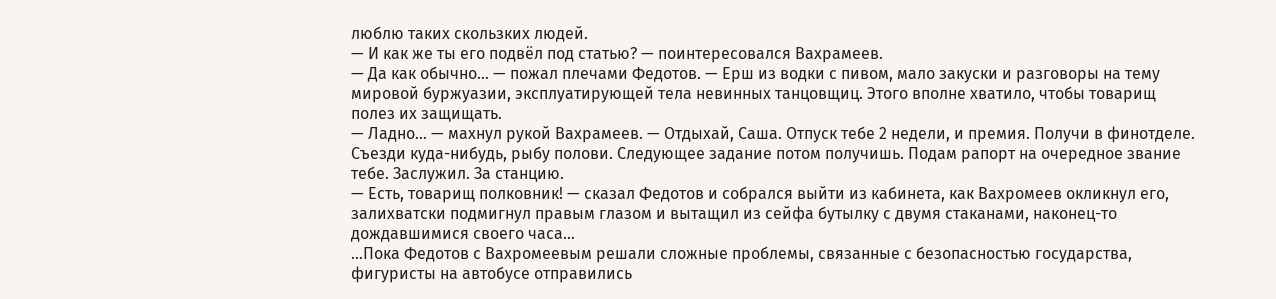люблю таких скользких людей.
— И как же ты его подвёл под статью? — поинтересовался Вахрамеев.
— Да как обычно… — пожал плечами Федотов. — Ерш из водки с пивом, мало закуски и разговоры на тему мировой буржуазии, эксплуатирующей тела невинных танцовщиц. Этого вполне хватило, чтобы товарищ полез их защищать.
— Ладно… — махнул рукой Вахрамеев. — Отдыхай, Саша. Отпуск тебе 2 недели, и премия. Получи в финотделе. Съезди куда-нибудь, рыбу полови. Следующее задание потом получишь. Подам рапорт на очередное звание тебе. Заслужил. За станцию.
— Есть, товарищ полковник! — сказал Федотов и собрался выйти из кабинета, как Вахромеев окликнул его, залихватски подмигнул правым глазом и вытащил из сейфа бутылку с двумя стаканами, наконец-то дождавшимися своего часа…
…Пока Федотов с Вахромеевым решали сложные проблемы, связанные с безопасностью государства, фигуристы на автобусе отправились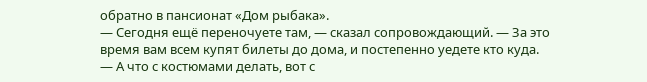обратно в пансионат «Дом рыбака».
— Сегодня ещё переночуете там, — сказал сопровождающий. — За это время вам всем купят билеты до дома, и постепенно уедете кто куда.
— А что с костюмами делать, вот с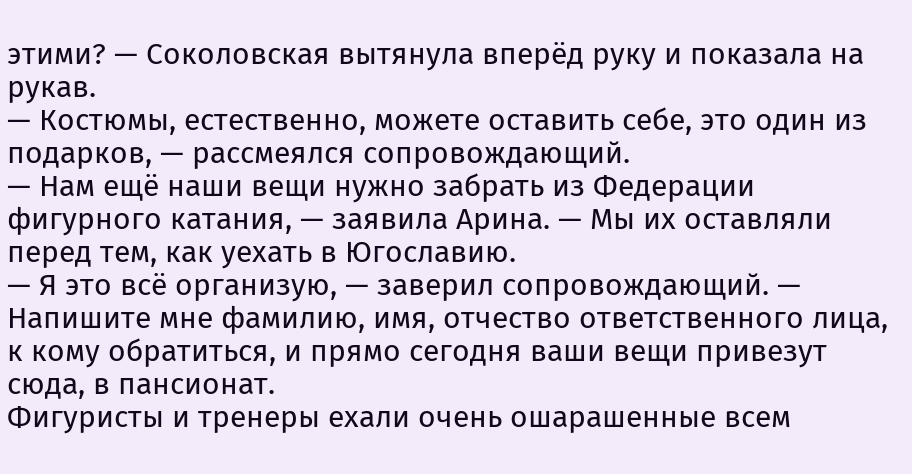этими? — Соколовская вытянула вперёд руку и показала на рукав.
— Костюмы, естественно, можете оставить себе, это один из подарков, — рассмеялся сопровождающий.
— Нам ещё наши вещи нужно забрать из Федерации фигурного катания, — заявила Арина. — Мы их оставляли перед тем, как уехать в Югославию.
— Я это всё организую, — заверил сопровождающий. — Напишите мне фамилию, имя, отчество ответственного лица, к кому обратиться, и прямо сегодня ваши вещи привезут сюда, в пансионат.
Фигуристы и тренеры ехали очень ошарашенные всем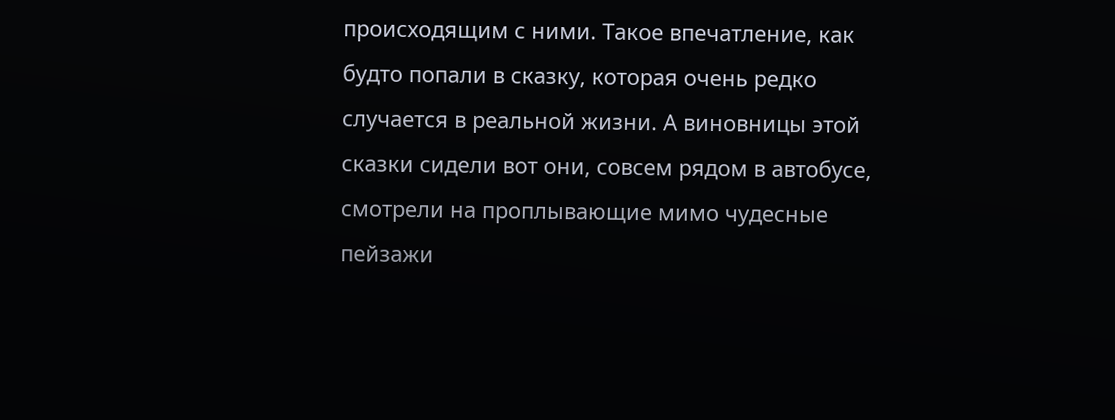происходящим с ними. Такое впечатление, как будто попали в сказку, которая очень редко случается в реальной жизни. А виновницы этой сказки сидели вот они, совсем рядом в автобусе, смотрели на проплывающие мимо чудесные пейзажи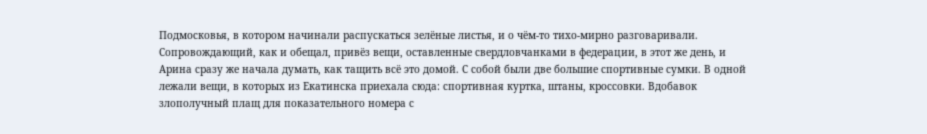Подмосковья, в котором начинали распускаться зелёные листья, и о чём-то тихо-мирно разговаривали.
Сопровождающий, как и обещал, привёз вещи, оставленные свердловчанками в федерации, в этот же день, и Арина сразу же начала думать, как тащить всё это домой. С собой были две большие спортивные сумки. В одной лежали вещи, в которых из Екатинска приехала сюда: спортивная куртка, штаны, кроссовки. Вдобавок злополучный плащ для показательного номера с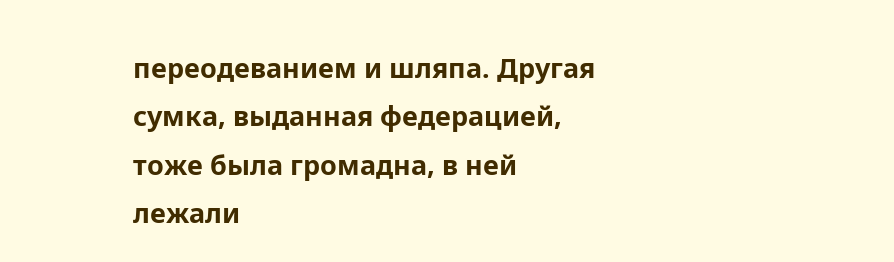переодеванием и шляпа. Другая сумка, выданная федерацией, тоже была громадна, в ней лежали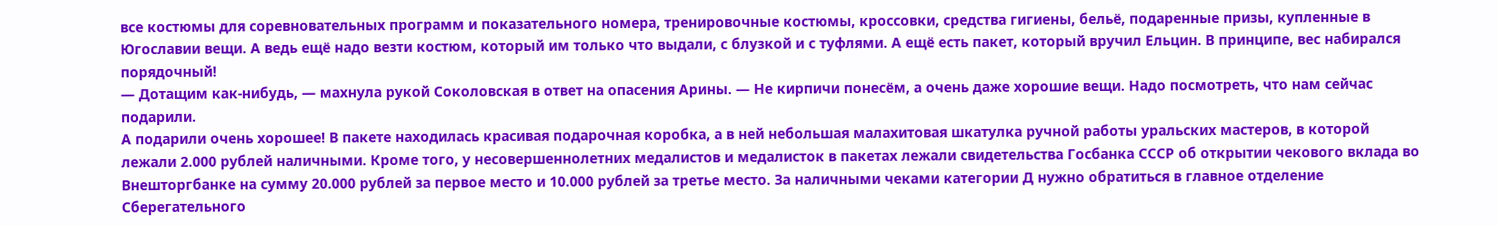все костюмы для соревновательных программ и показательного номера, тренировочные костюмы, кроссовки, средства гигиены, бельё, подаренные призы, купленные в Югославии вещи. А ведь ещё надо везти костюм, который им только что выдали, с блузкой и с туфлями. А ещё есть пакет, который вручил Ельцин. В принципе, вес набирался порядочный!
— Дотащим как-нибудь, — махнула рукой Соколовская в ответ на опасения Арины. — Не кирпичи понесём, а очень даже хорошие вещи. Надо посмотреть, что нам сейчас подарили.
А подарили очень хорошее! В пакете находилась красивая подарочная коробка, а в ней небольшая малахитовая шкатулка ручной работы уральских мастеров, в которой лежали 2.000 рублей наличными. Кроме того, у несовершеннолетних медалистов и медалисток в пакетах лежали свидетельства Госбанка СССР об открытии чекового вклада во Внешторгбанке на сумму 20.000 рублей за первое место и 10.000 рублей за третье место. За наличными чеками категории Д нужно обратиться в главное отделение Сберегательного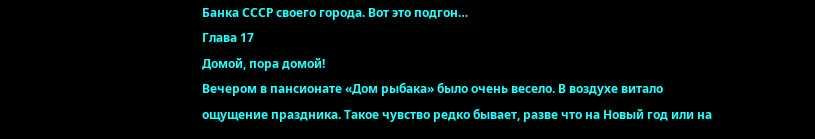Банка СССР своего города. Вот это подгон…
Глава 17
Домой, пора домой!
Вечером в пансионате «Дом рыбака» было очень весело. В воздухе витало ощущение праздника. Такое чувство редко бывает, разве что на Новый год или на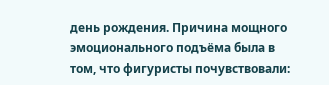день рождения. Причина мощного эмоционального подъёма была в том, что фигуристы почувствовали: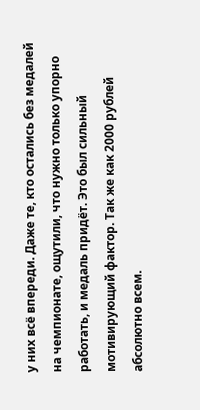у них всё впереди. Даже те, кто остались без медалей на чемпионате, ощутили, что нужно только упорно работать, и медаль придёт. Это был сильный мотивирующий фактор. Так же как 2000 рублей абсолютно всем.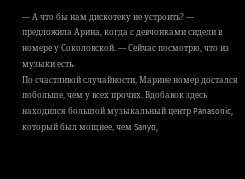— А что бы нам дискотеку не устроить? — предложила Арина, когда с девчонками сидели в номере у Соколовской. — Сейчас посмотрю, что из музыки есть.
По счастливой случайности, Марине номер достался побольше, чем у всех прочих. Вдобавок здесь находился большой музыкальный центр Panasonic, который был мощнее, чем Sanyo,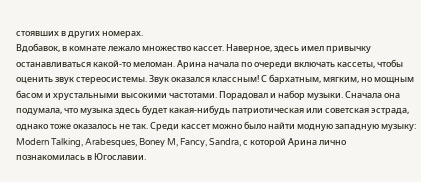стоявших в других номерах.
Вдобавок, в комнате лежало множество кассет. Наверное, здесь имел привычку останавливаться какой-то меломан. Арина начала по очереди включать кассеты, чтобы оценить звук стереосистемы. Звук оказался классным! С бархатным, мягким, но мощным басом и хрустальными высокими частотами. Порадовал и набор музыки. Сначала она подумала, что музыка здесь будет какая-нибудь патриотическая или советская эстрада, однако тоже оказалось не так. Среди кассет можно было найти модную западную музыку: Modern Talking, Arabesques, Boney M, Fancy, Sandra, с которой Арина лично познакомилась в Югославии.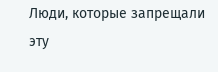Люди, которые запрещали эту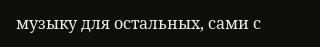музыку для остальных, сами с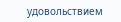удовольствием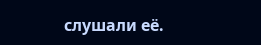слушали её.